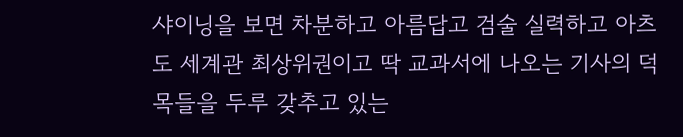샤이닝을 보면 차분하고 아름답고 검술 실력하고 아츠도 세계관 최상위권이고 딱 교과서에 나오는 기사의 덕목들을 두루 갖추고 있는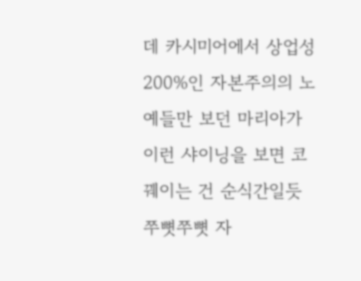데 카시미어에서 상업성 200%인 자본주의의 노예들만 보던 마리아가 이런 샤이닝을 보면 코 꿰이는 건 순식간일듯 쭈뼛쭈뼛 자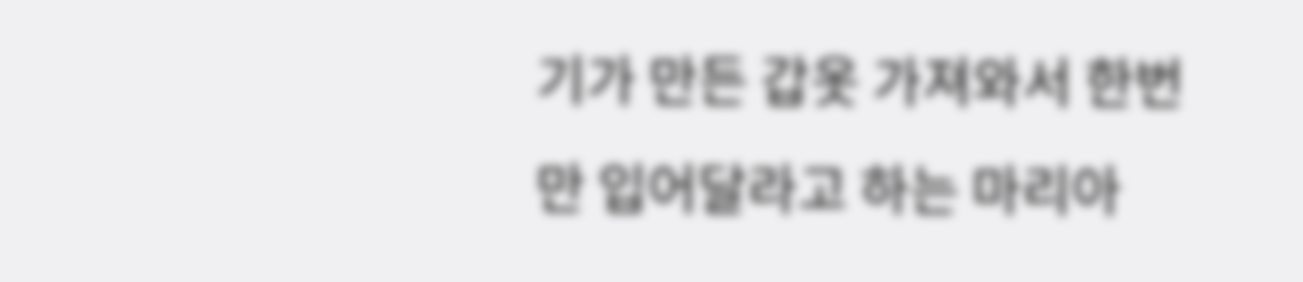기가 만든 갑옷 가져와서 한번만 입어달라고 하는 마리아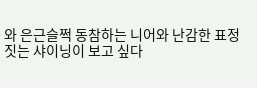와 은근슬쩍 동참하는 니어와 난감한 표정 짓는 샤이닝이 보고 싶다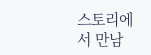스토리에서 만남